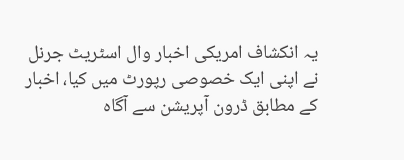یہ انکشاف امریکی اخبار وال اسٹریٹ جرنل نے اپنی ایک خصوصی رپورٹ میں کیا، اخبار کے مطابق ڈرون آپریشن سے آگاہ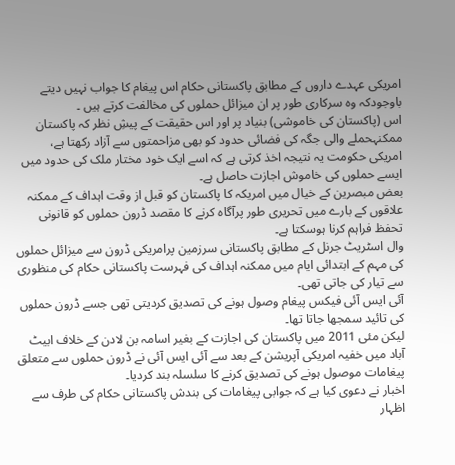امریکی عہدے داروں کے مطابق پاکستانی حکام اس پیغام کا جواب نہیں دیتے باوجودکہ وہ سرکاری طور پر ان میزائل حملوں کی مخالفت کرتے ہیں ۔
اس (پاکستان کی خاموشی) بنیاد پر اور اس حقیقت کے پیشِ نظر کہ پاکستان ممکنہحملے والی جگہ کی فضائی حدود کو بھی مزاحمتوں سے آزاد رکھتا ہے، امریکی حکومت یہ نتیجہ اخذ کرتی ہے کہ اسے ایک خود مختار ملک کی حدود میں ایسے حملوں کی خاموش اجازت حاصل ہے۔
بعض مبصرین کے خیال میں امریکہ کا پاکستان کو قبل از وقت اہداف کے ممکنہ علاقوں کے بارے میں تحریری طور پرآگاہ کرنے کا مقصد ڈرون حملوں کو قانونی تحفظ فراہم کرنا ہوسکتا ہے۔
وال اسٹریٹ جرنل کے مطابق پاکستانی سرزمین پرامریکی ڈرون سے میزائل حملوں کی مہم کے ابتدائی ایام میں ممکنہ اہداف کی فہرست پاکستانی حکام کی منظوری سے تیار کی جاتی تھی۔
آئی ایس آئی فیکس پیغام وصول ہونے کی تصدیق کردیتی تھی جسے ڈرون حملوں کی تائید سمجھا جاتا تھا۔
لیکن مئی 2011 میں پاکستان کی اجازت کے بغیر اسامہ بن لادن کے خلاف ابیٹ آباد میں خفیہ امریکی آپریشن کے بعد سے آئی ایس آئی نے ڈرون حملوں سے متعلق پیغامات موصول ہونے کی تصدیق کرنے کا سلسلہ بند کردیا۔
اخبار نے دعوی کیا ہے کہ جوابی پیغامات کی بندش پاکستانی حکام کی طرف سے اظہار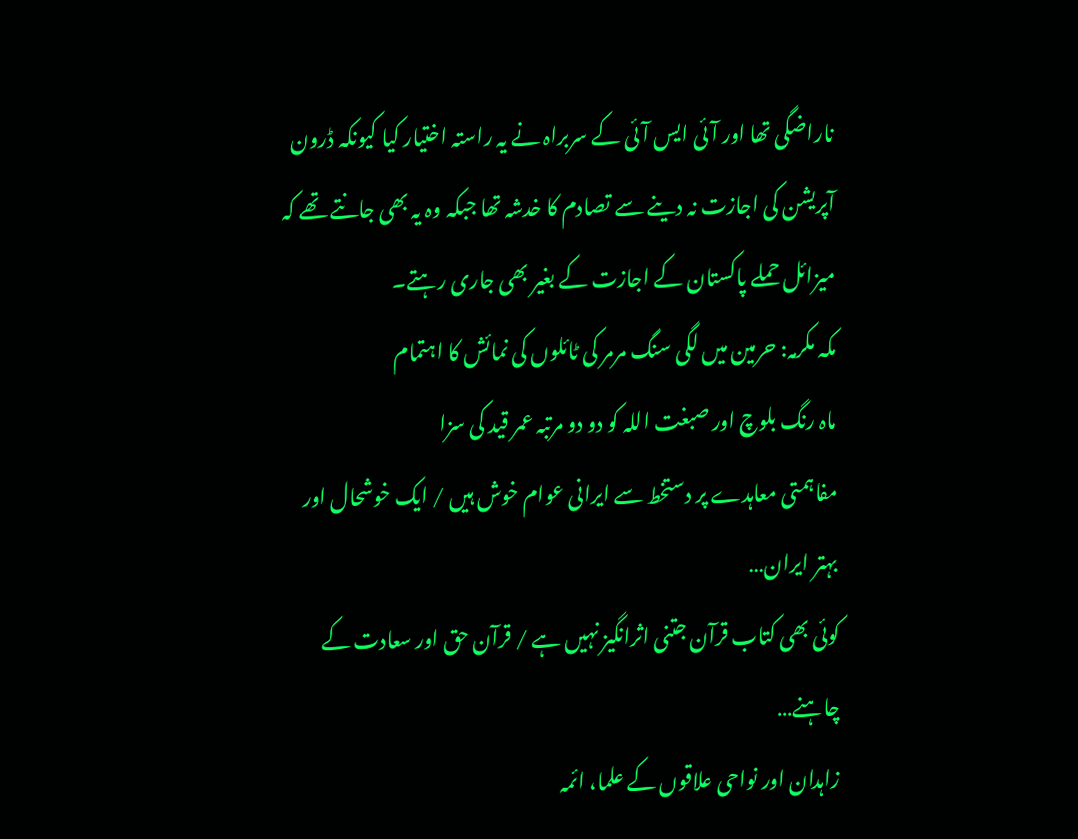ناراضگی تھا اور آئی ایس آئی کے سربراہ نے یہ راستہ اختیار کیا کیونکہ ڈرون آپریشن کی اجازت نہ دینے سے تصادم کا خدشہ تھا جبکہ وہ یہ بھی جانتے تھے کہ میزائل حملے پاکستان کے اجازت کے بغیر بھی جاری رہتے۔
مکہ مکرمہ: حرمین میں لگی سنگ مرمر کی ٹائلوں کی نمائش کا اہتمام
ماہ رنگ بلوچ اور صبغت اللہ کو دو دو مرتبہ عمر قید کی سزا
مفاہمتی معاہدے پر دستخط سے ایرانی عوام خوش ہیں / ایک خوشحال اور بہتر ایران…
کوئی بھی کتاب قرآن جتنی اثرانگیز نہیں ہے / قرآن حق اور سعادت کے چاہنے…
زاہدان اور نواحی علاقوں کے علما، ائمہ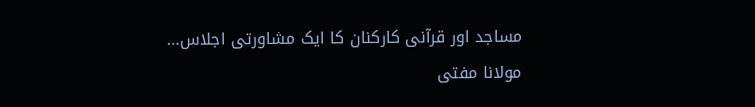مساجد اور قرآنی کارکنان کا ایک مشاورتی اجلاس…
مولانا مفتی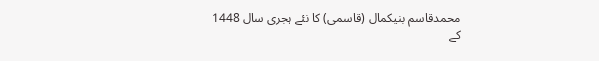محمدقاسم بنیکمال (قاسمی) کا نئے ہجری سال 1448 کے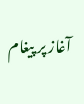آغاز پر پیغام